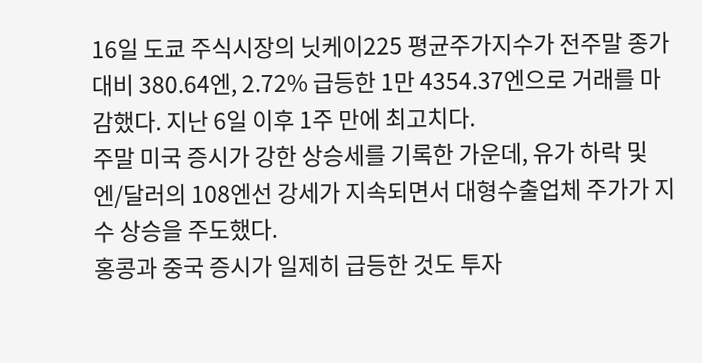16일 도쿄 주식시장의 닛케이225 평균주가지수가 전주말 종가대비 380.64엔, 2.72% 급등한 1만 4354.37엔으로 거래를 마감했다. 지난 6일 이후 1주 만에 최고치다.
주말 미국 증시가 강한 상승세를 기록한 가운데, 유가 하락 및 엔/달러의 108엔선 강세가 지속되면서 대형수출업체 주가가 지수 상승을 주도했다.
홍콩과 중국 증시가 일제히 급등한 것도 투자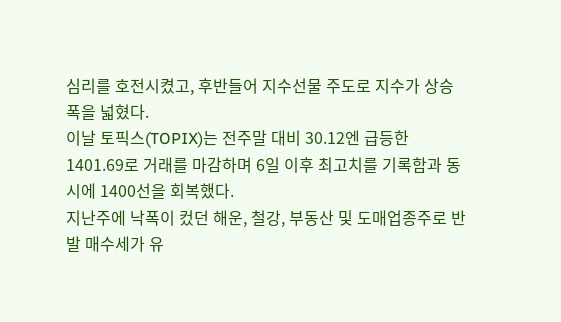심리를 호전시켰고, 후반들어 지수선물 주도로 지수가 상승 폭을 넓혔다.
이날 토픽스(TOPIX)는 전주말 대비 30.12엔 급등한 1401.69로 거래를 마감하며 6일 이후 최고치를 기록함과 동시에 1400선을 회복했다.
지난주에 낙폭이 컸던 해운, 철강, 부동산 및 도매업종주로 반발 매수세가 유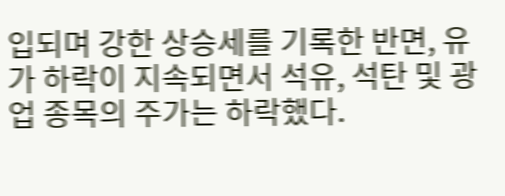입되며 강한 상승세를 기록한 반면, 유가 하락이 지속되면서 석유, 석탄 및 광업 종목의 주가는 하락했다.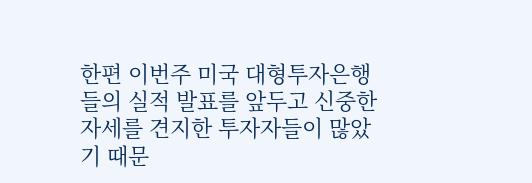한편 이번주 미국 대형투자은행들의 실적 발표를 앞두고 신중한 자세를 견지한 투자자들이 많았기 때문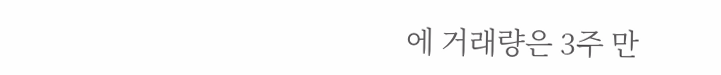에 거래량은 3주 만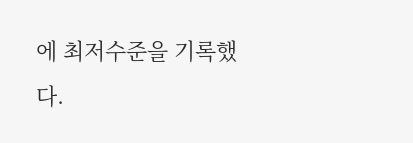에 최저수준을 기록했다.